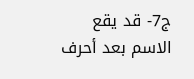ج7- قد يقع الاسم بعد أحرف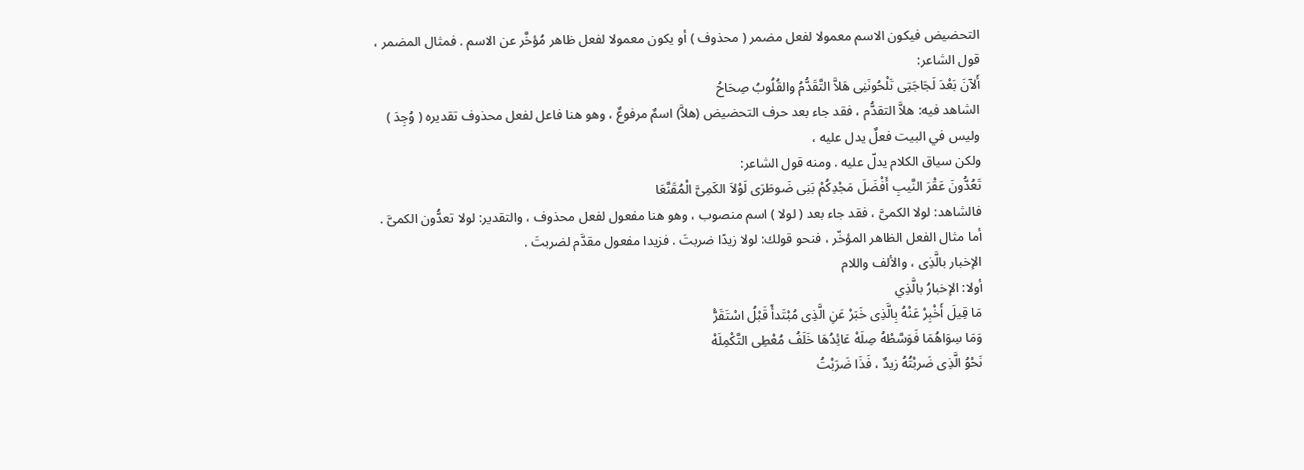التحضيض فيكون الاسم معمولا لفعل مضمر ( محذوف ) أو يكون معمولا لفعل ظاهر مُؤخَّر عن الاسم . فمثال المضمر ، قول الشاعر:
أَلآنَ بَعْدَ لَجَاجَتِى تَلْحُونَنِى هَلاَّ التَّقَدُّمُ والقُلُوبُ صِحَاحُ
الشاهد فيه: هلاَّ التقدُّم ، فقد جاء بعد حرف التحضيض (هلاَّ) اسمٌ مرفوعٌ ، وهو هنا فاعل لفعل محذوف تقديره ( وُجِدَ ) وليس في البيت فعلٌ يدل عليه ،
ولكن سياق الكلام يدلّ عليه . ومنه قول الشاعر:
تَعُدُّونَ عَقْرَ النَّيبِ أَفْضَلَ مَجْدِكُمْ بَنِى ضَوطَرَى لَوْلاَ الكَمِىَّ الْمُقَنَّعَا
فالشاهد: لولا الكمىَّ ، فقد جاء بعد ( لولا ) اسم منصوب ، وهو هنا مفعول لفعل محذوف ، والتقدير: لولا تعدُّون الكمىَّ .
أما مثال الفعل الظاهر المؤخّر ، فنحو قولك: لولا زيدًا ضربتَ . فزيدا مفعول مقدَّم لضربتَ .
الإخبار بالَّذِى ، والألف واللام
أولا: الإخبارُ بالَّذِي
مَا قِيلَ أَخْبِرْ عَنْهُ بِالَّذِى خَبَرْ عَنِ الَّذِى مُبْتَدأً قَبْلُ اسْتَقَرّْ
وَمَا سِوَاهُمَا فَوَسَّطْهُ صِلَهْ عَائِدُهَا خَلَفُ مُعْطِى التَّكْمِلَهْ
نَحْوُ الَّذِى ضَربْتُهُ زيدٌ ، فَذَا ضَرَبْتُ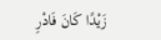زَيْدًا كَانَ فَادْرِ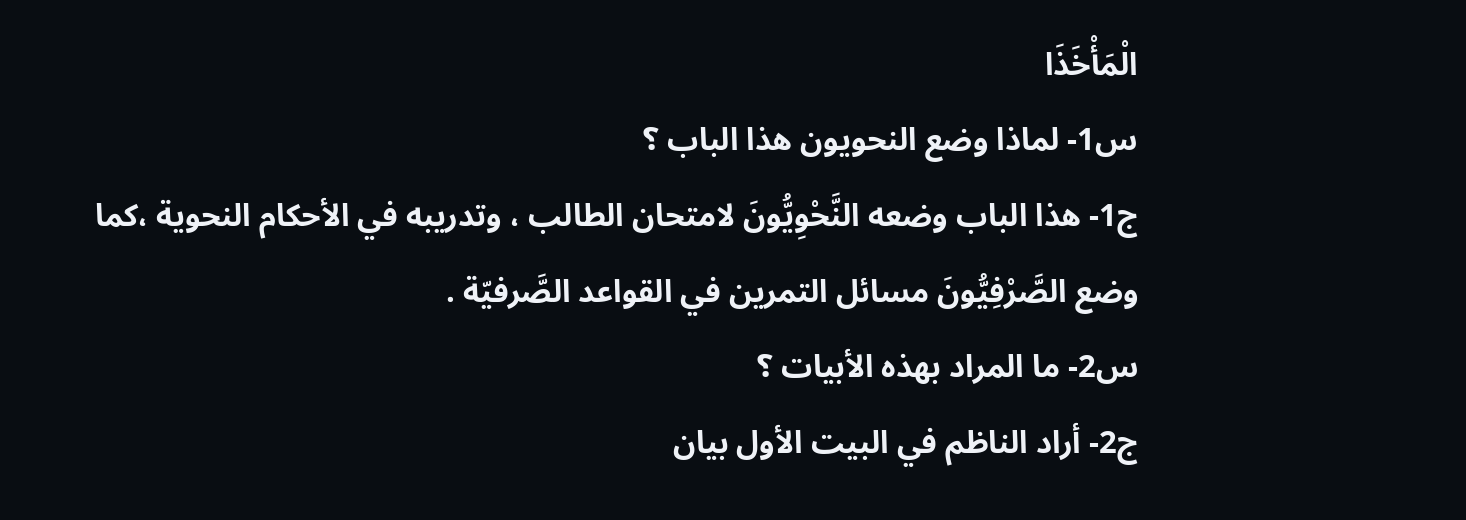الْمَأْخَذَا
س1- لماذا وضع النحويون هذا الباب ؟
ج1- هذا الباب وضعه النَّحْوِيُّونَ لامتحان الطالب ، وتدريبه في الأحكام النحوية ،كما وضع الصَّرْفِيُّونَ مسائل التمرين في القواعد الصَّرفيّة .
س2- ما المراد بهذه الأبيات ؟
ج2- أراد الناظم في البيت الأول بيان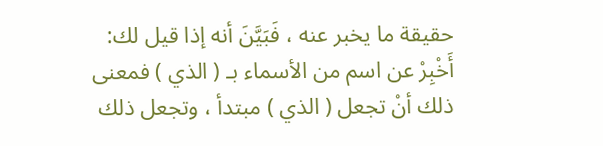حقيقة ما يخبر عنه ، فَبَيَّنَ أنه إذا قيل لك: أَخْبِرْ عن اسم من الأسماء بـ ( الذي ) فمعنى ذلك أنْ تجعل ( الذي ) مبتدأ ، وتجعل ذلك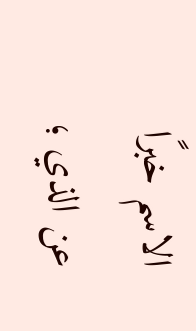الاسم خبرًا عن الذي ؛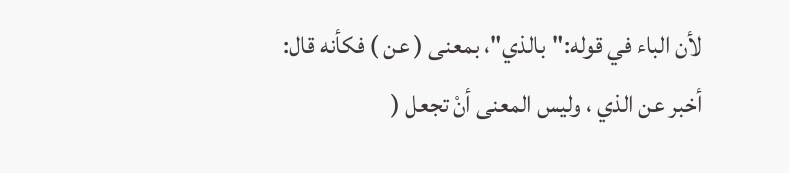لأن الباء في قوله:"بالذي"، بمعنى ( عن ) فكأنه قال: أخبر عن الذي ، وليس المعنى أنْ تجعل (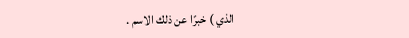الذي ) خبرًا عن ذلك الاسم .